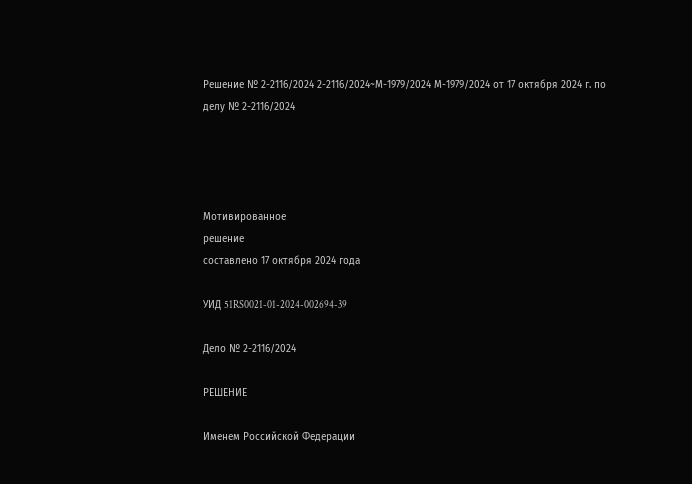Решение № 2-2116/2024 2-2116/2024~М-1979/2024 М-1979/2024 от 17 октября 2024 г. по делу № 2-2116/2024




Мотивированное
решение
составлено 17 октября 2024 года

УИД 51RS0021-01-2024-002694-39

Дело № 2-2116/2024

РЕШЕНИЕ

Именем Российской Федерации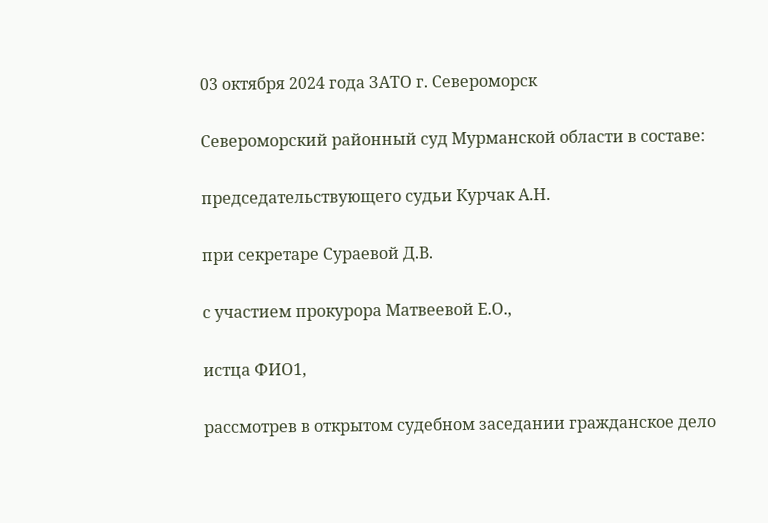03 октября 2024 года ЗАТО г. Североморск

Североморский районный суд Мурманской области в составе:

председательствующего судьи Курчак А.Н.

при секретаре Сураевой Д.В.

с участием прокурора Матвеевой Е.О.,

истца ФИО1,

рассмотрев в открытом судебном заседании гражданское дело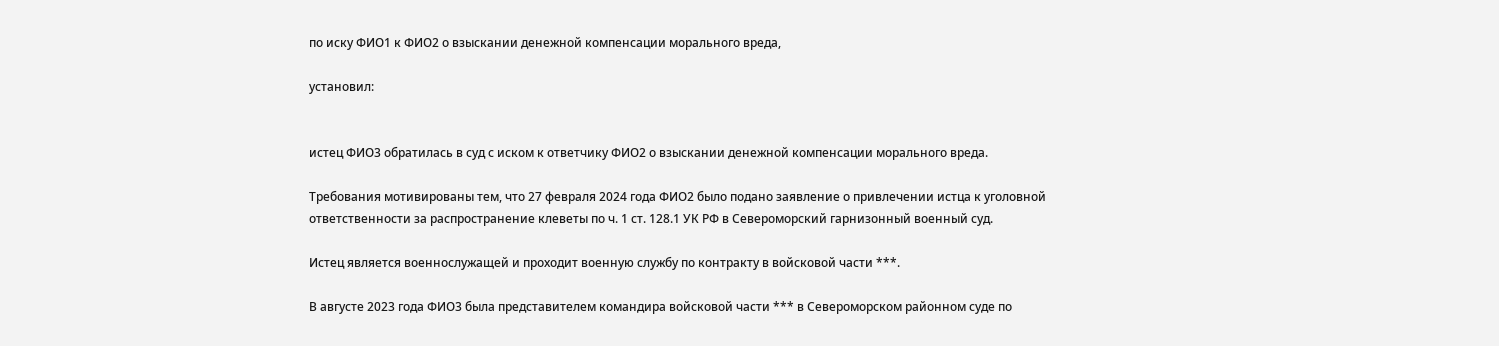по иску ФИО1 к ФИО2 о взыскании денежной компенсации морального вреда,

установил:


истец ФИО3 обратилась в суд с иском к ответчику ФИО2 о взыскании денежной компенсации морального вреда.

Требования мотивированы тем, что 27 февраля 2024 года ФИО2 было подано заявление о привлечении истца к уголовной ответственности за распространение клеветы по ч. 1 ст. 128.1 УК РФ в Североморский гарнизонный военный суд.

Истец является военнослужащей и проходит военную службу по контракту в войсковой части ***.

В августе 2023 года ФИО3 была представителем командира войсковой части *** в Североморском районном суде по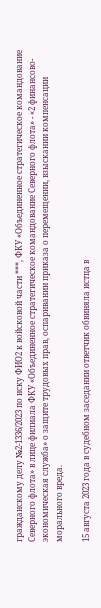гражданскому делу №2-1336/2023 по иску ФИО2 к войсковой части ***, ФКУ «Объединенное стратегическое командование Северного флота» в лице филиала ФКУ «Объединенное стратегическое командование Северного флота» - «2 финансово-экономическая служба» о защите трудовых прав, оспаривании приказа о перемещении, взыскании компенсации морального вреда.

15 августа 2023 года в судебном заседании ответчик обвиняла истца в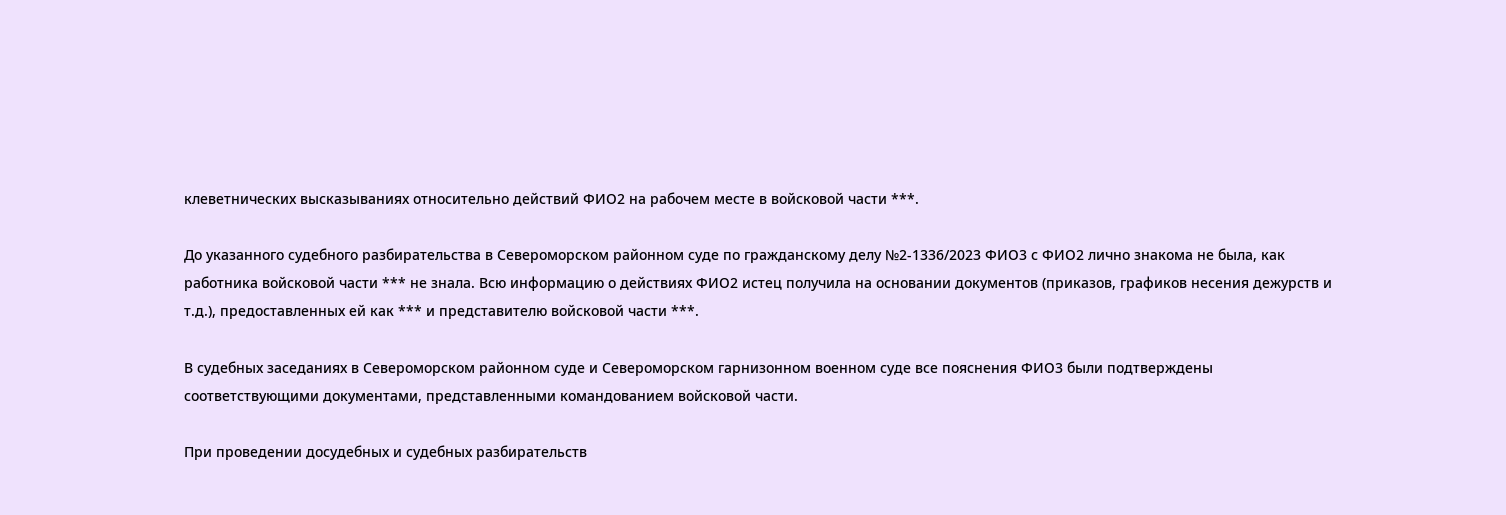клеветнических высказываниях относительно действий ФИО2 на рабочем месте в войсковой части ***.

До указанного судебного разбирательства в Североморском районном суде по гражданскому делу №2-1336/2023 ФИО3 с ФИО2 лично знакома не была, как работника войсковой части *** не знала. Всю информацию о действиях ФИО2 истец получила на основании документов (приказов, графиков несения дежурств и т.д.), предоставленных ей как *** и представителю войсковой части ***.

В судебных заседаниях в Североморском районном суде и Североморском гарнизонном военном суде все пояснения ФИО3 были подтверждены соответствующими документами, представленными командованием войсковой части.

При проведении досудебных и судебных разбирательств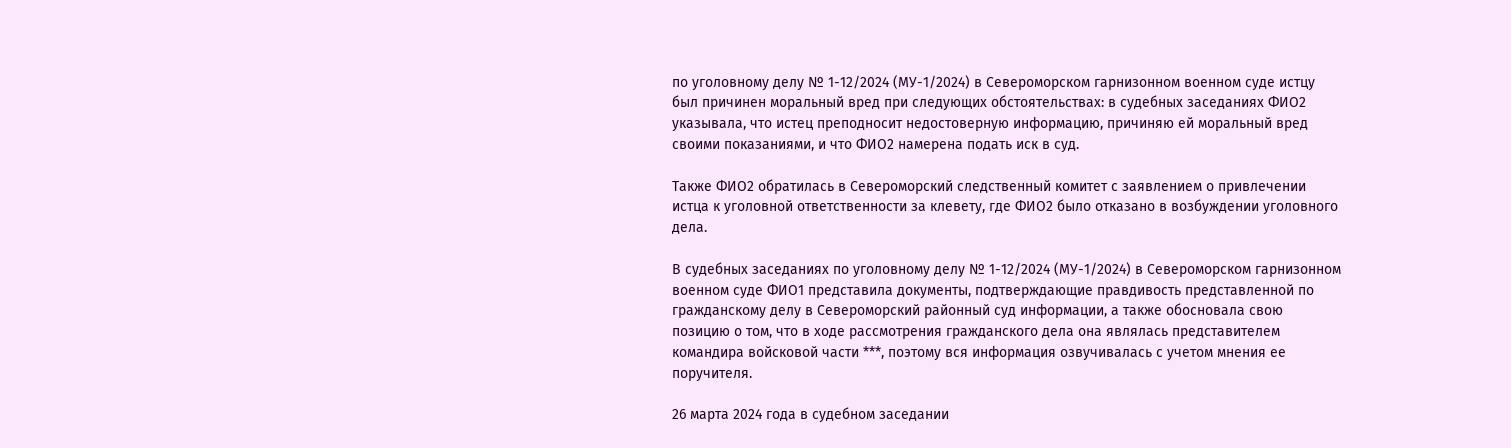по уголовному делу № 1-12/2024 (МУ-1/2024) в Североморском гарнизонном военном суде истцу был причинен моральный вред при следующих обстоятельствах: в судебных заседаниях ФИО2 указывала, что истец преподносит недостоверную информацию, причиняю ей моральный вред своими показаниями, и что ФИО2 намерена подать иск в суд.

Также ФИО2 обратилась в Североморский следственный комитет с заявлением о привлечении истца к уголовной ответственности за клевету, где ФИО2 было отказано в возбуждении уголовного дела.

В судебных заседаниях по уголовному делу № 1-12/2024 (МУ-1/2024) в Североморском гарнизонном военном суде ФИО1 представила документы, подтверждающие правдивость представленной по гражданскому делу в Североморский районный суд информации, а также обосновала свою позицию о том, что в ходе рассмотрения гражданского дела она являлась представителем командира войсковой части ***, поэтому вся информация озвучивалась с учетом мнения ее поручителя.

26 марта 2024 года в судебном заседании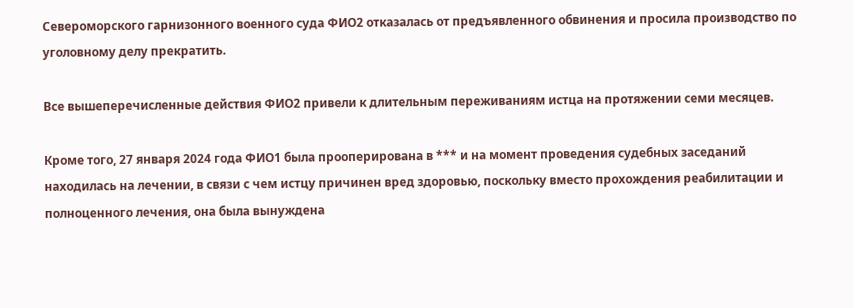Североморского гарнизонного военного суда ФИО2 отказалась от предъявленного обвинения и просила производство по уголовному делу прекратить.

Все вышеперечисленные действия ФИО2 привели к длительным переживаниям истца на протяжении семи месяцев.

Кроме того, 27 января 2024 года ФИО1 была прооперирована в *** и на момент проведения судебных заседаний находилась на лечении, в связи с чем истцу причинен вред здоровью, поскольку вместо прохождения реабилитации и полноценного лечения, она была вынуждена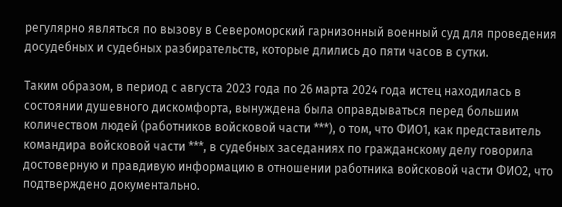регулярно являться по вызову в Североморский гарнизонный военный суд для проведения досудебных и судебных разбирательств, которые длились до пяти часов в сутки.

Таким образом, в период с августа 2023 года по 26 марта 2024 года истец находилась в состоянии душевного дискомфорта, вынуждена была оправдываться перед большим количеством людей (работников войсковой части ***), о том, что ФИО1, как представитель командира войсковой части ***, в судебных заседаниях по гражданскому делу говорила достоверную и правдивую информацию в отношении работника войсковой части ФИО2, что подтверждено документально.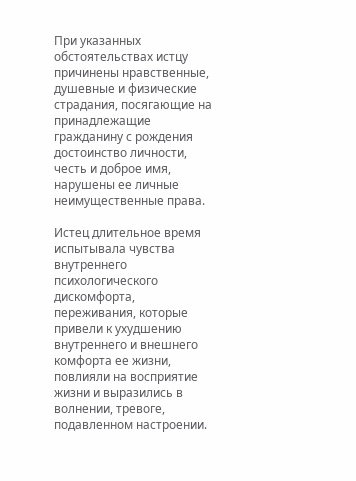При указанных обстоятельствах истцу причинены нравственные, душевные и физические страдания, посягающие на принадлежащие гражданину с рождения достоинство личности, честь и доброе имя, нарушены ее личные неимущественные права.

Истец длительное время испытывала чувства внутреннего психологического дискомфорта, переживания, которые привели к ухудшению внутреннего и внешнего комфорта ее жизни, повлияли на восприятие жизни и выразились в волнении, тревоге, подавленном настроении.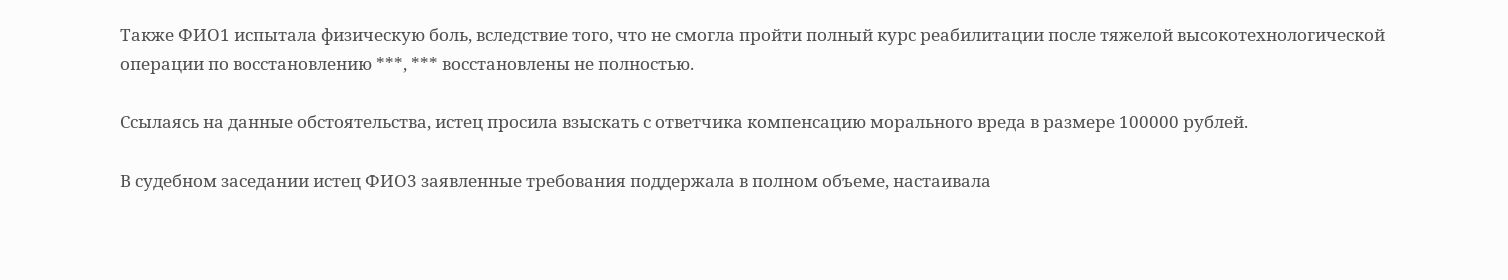Также ФИО1 испытала физическую боль, вследствие того, что не смогла пройти полный курс реабилитации после тяжелой высокотехнологической операции по восстановлению ***, *** восстановлены не полностью.

Ссылаясь на данные обстоятельства, истец просила взыскать с ответчика компенсацию морального вреда в размере 100000 рублей.

В судебном заседании истец ФИО3 заявленные требования поддержала в полном объеме, настаивала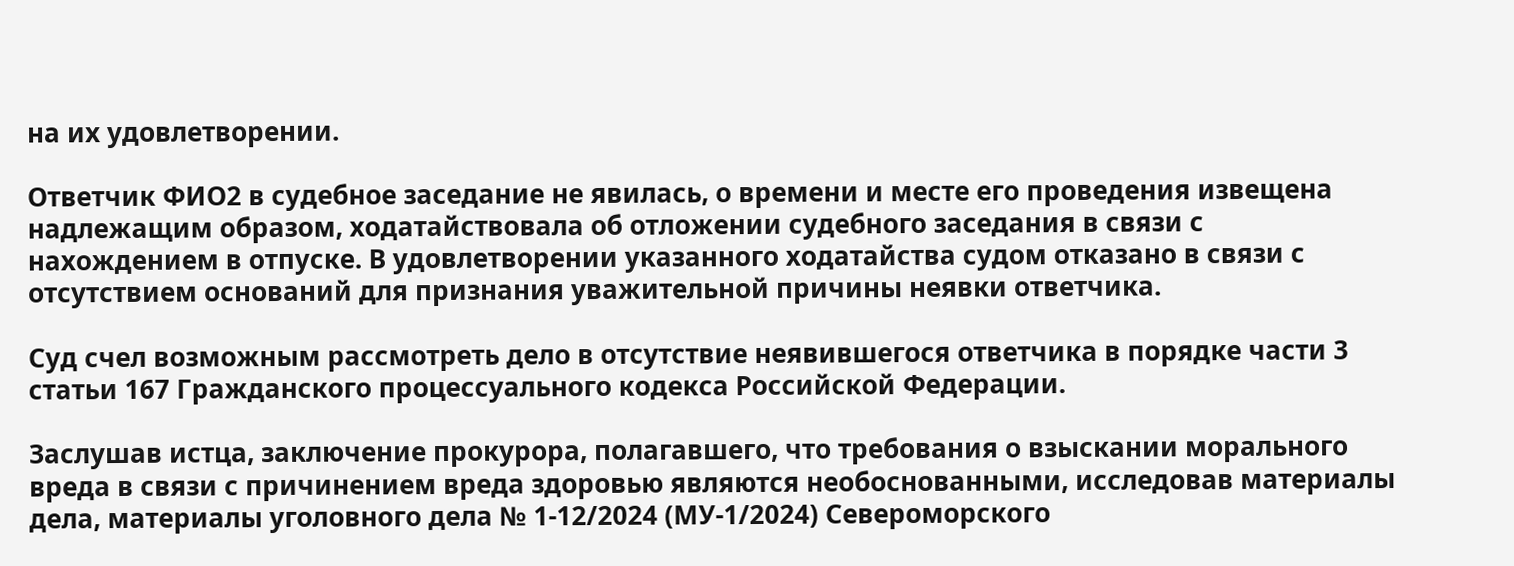на их удовлетворении.

Ответчик ФИО2 в судебное заседание не явилась, о времени и месте его проведения извещена надлежащим образом, ходатайствовала об отложении судебного заседания в связи с нахождением в отпуске. В удовлетворении указанного ходатайства судом отказано в связи с отсутствием оснований для признания уважительной причины неявки ответчика.

Суд счел возможным рассмотреть дело в отсутствие неявившегося ответчика в порядке части 3 статьи 167 Гражданского процессуального кодекса Российской Федерации.

Заслушав истца, заключение прокурора, полагавшего, что требования о взыскании морального вреда в связи с причинением вреда здоровью являются необоснованными, исследовав материалы дела, материалы уголовного дела № 1-12/2024 (МУ-1/2024) Североморского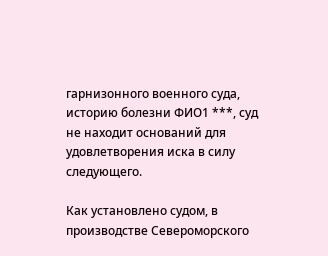гарнизонного военного суда, историю болезни ФИО1 ***, суд не находит оснований для удовлетворения иска в силу следующего.

Как установлено судом, в производстве Североморского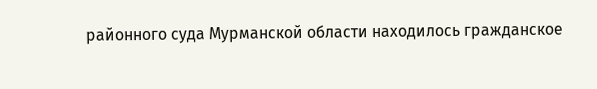районного суда Мурманской области находилось гражданское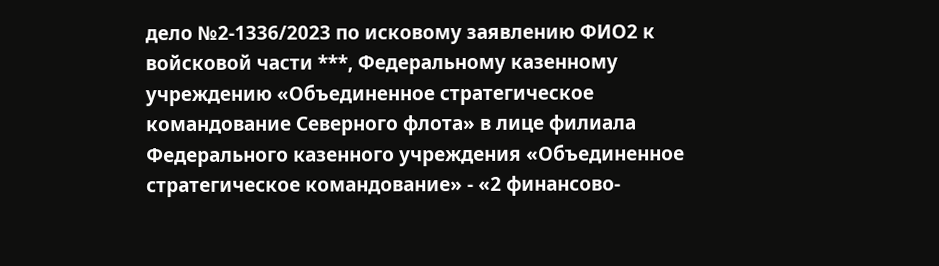дело №2-1336/2023 по исковому заявлению ФИО2 к войсковой части ***, Федеральному казенному учреждению «Объединенное стратегическое командование Северного флота» в лице филиала Федерального казенного учреждения «Объединенное стратегическое командование» - «2 финансово-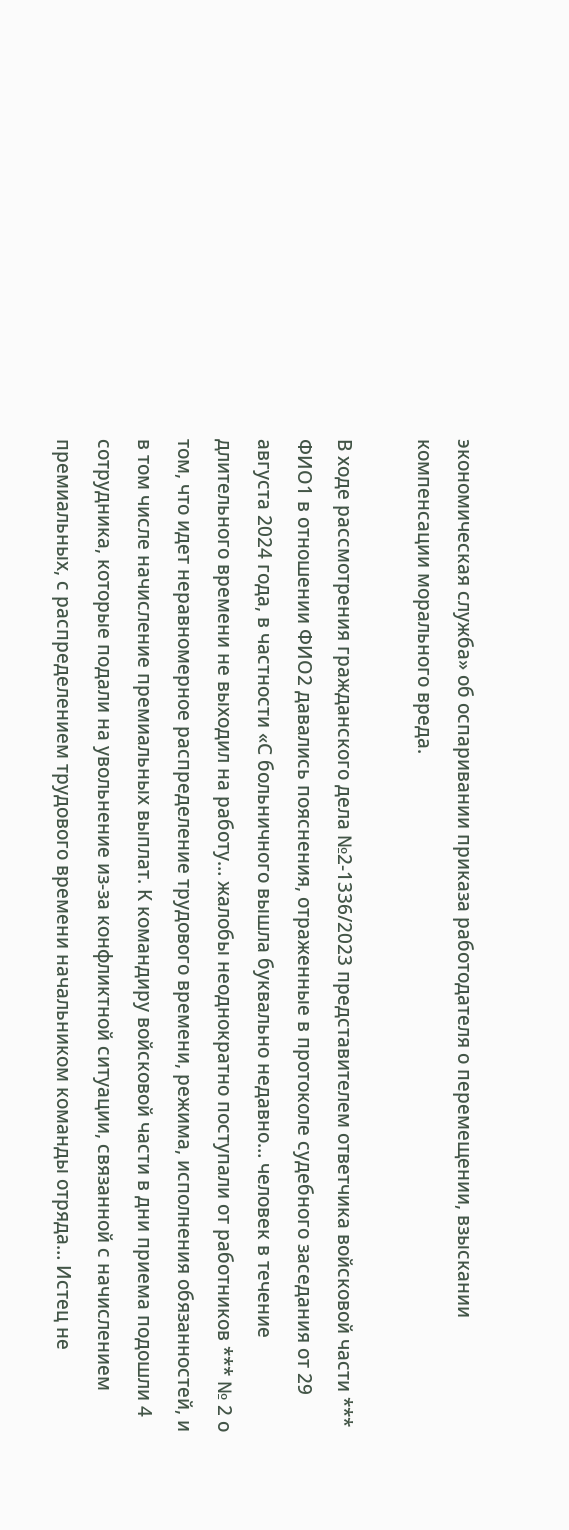экономическая служба» об оспаривании приказа работодателя о перемещении, взыскании компенсации морального вреда.

В ходе рассмотрения гражданского дела №2-1336/2023 представителем ответчика войсковой части *** ФИО1 в отношении ФИО2 давались пояснения, отраженные в протоколе судебного заседания от 29 августа 2024 года, в частности «С больничного вышла буквально недавно… человек в течение длительного времени не выходил на работу… жалобы неоднократно поступали от работников *** № 2 о том, что идет неравномерное распределение трудового времени, режима, исполнения обязанностей, и в том числе начисление премиальных выплат. К командиру войсковой части в дни приема подошли 4 сотрудника, которые подали на увольнение из-за конфликтной ситуации, связанной с начислением премиальных, с распределением трудового времени начальником команды отряда… Истец не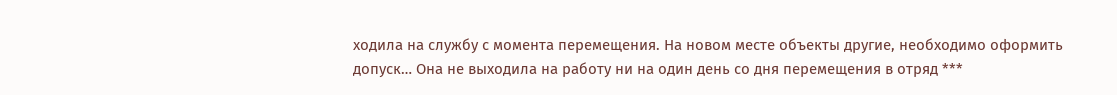ходила на службу с момента перемещения. На новом месте объекты другие, необходимо оформить допуск… Она не выходила на работу ни на один день со дня перемещения в отряд ***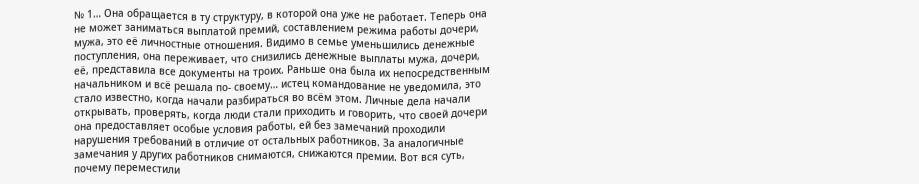№ 1… Она обращается в ту структуру, в которой она уже не работает. Теперь она не может заниматься выплатой премий, составлением режима работы дочери, мужа, это её личностные отношения. Видимо в семье уменьшились денежные поступления, она переживает, что снизились денежные выплаты мужа, дочери, её, представила все документы на троих. Раньше она была их непосредственным начальником и всё решала по- своему… истец командование не уведомила, это стало известно, когда начали разбираться во всём этом. Личные дела начали открывать, проверять, когда люди стали приходить и говорить, что своей дочери она предоставляет особые условия работы, ей без замечаний проходили нарушения требований в отличие от остальных работников. За аналогичные замечания у других работников снимаются, снижаются премии. Вот вся суть, почему переместили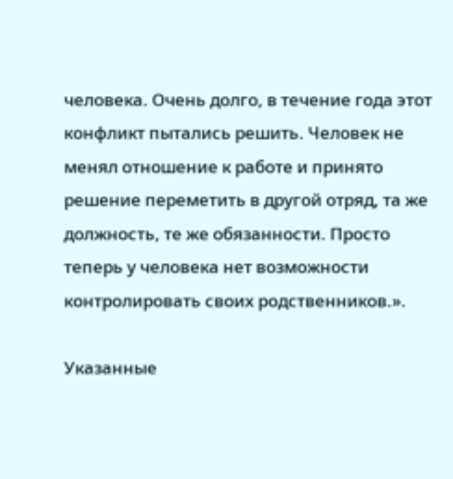человека. Очень долго, в течение года этот конфликт пытались решить. Человек не менял отношение к работе и принято решение переметить в другой отряд, та же должность, те же обязанности. Просто теперь у человека нет возможности контролировать своих родственников.».

Указанные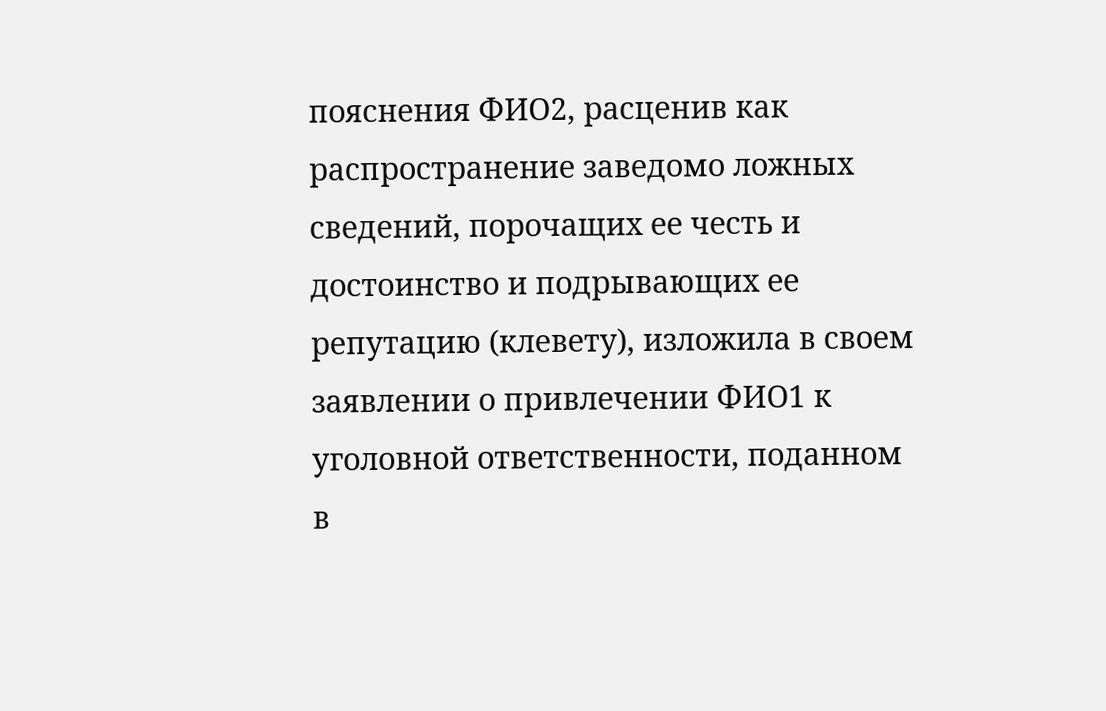пояснения ФИО2, расценив как распространение заведомо ложных сведений, порочащих ее честь и достоинство и подрывающих ее репутацию (клевету), изложила в своем заявлении о привлечении ФИО1 к уголовной ответственности, поданном в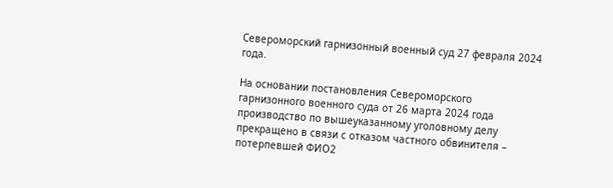Североморский гарнизонный военный суд 27 февраля 2024 года.

На основании постановления Североморского гарнизонного военного суда от 26 марта 2024 года производство по вышеуказанному уголовному делу прекращено в связи с отказом частного обвинителя – потерпевшей ФИО2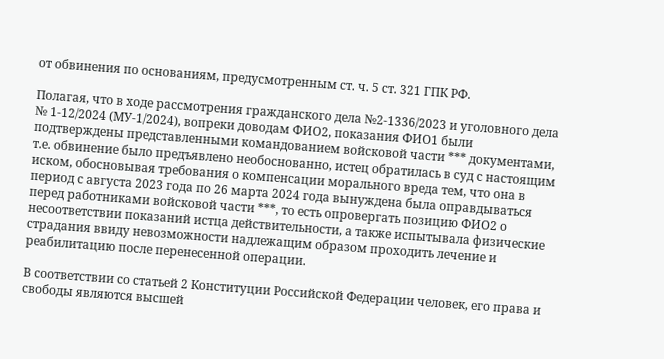от обвинения по основаниям, предусмотренным ст. ч. 5 ст. 321 ГПК РФ.

Полагая, что в ходе рассмотрения гражданского дела №2-1336/2023 и уголовного дела № 1-12/2024 (МУ-1/2024), вопреки доводам ФИО2, показания ФИО1 были подтверждены представленными командованием войсковой части *** документами, т.е. обвинение было предъявлено необоснованно, истец обратилась в суд с настоящим иском, обосновывая требования о компенсации морального вреда тем, что она в период с августа 2023 года по 26 марта 2024 года вынуждена была оправдываться перед работниками войсковой части ***, то есть опровергать позицию ФИО2 о несоответствии показаний истца действительности, а также испытывала физические страдания ввиду невозможности надлежащим образом проходить лечение и реабилитацию после перенесенной операции.

В соответствии со статьей 2 Конституции Российской Федерации человек, его права и свободы являются высшей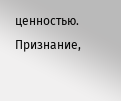ценностью. Признание,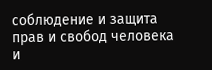соблюдение и защита прав и свобод человека и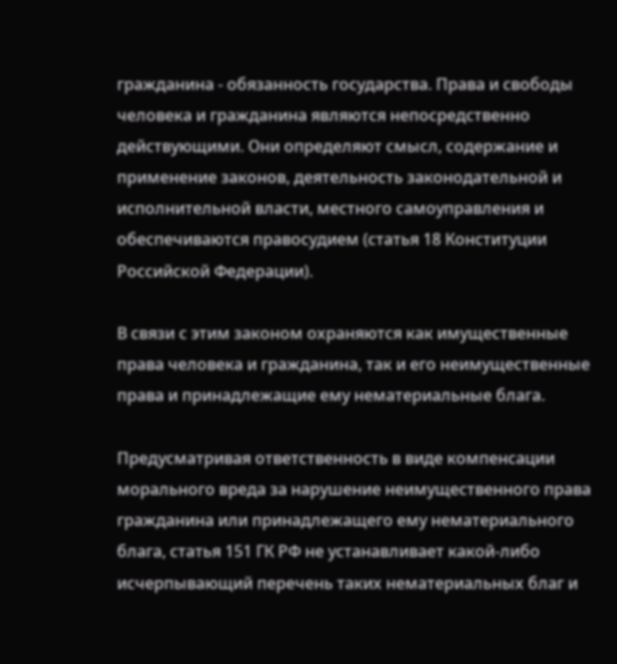гражданина - обязанность государства. Права и свободы человека и гражданина являются непосредственно действующими. Они определяют смысл, содержание и применение законов, деятельность законодательной и исполнительной власти, местного самоуправления и обеспечиваются правосудием (статья 18 Конституции Российской Федерации).

В связи с этим законом охраняются как имущественные права человека и гражданина, так и его неимущественные права и принадлежащие ему нематериальные блага.

Предусматривая ответственность в виде компенсации морального вреда за нарушение неимущественного права гражданина или принадлежащего ему нематериального блага, статья 151 ГК РФ не устанавливает какой-либо исчерпывающий перечень таких нематериальных благ и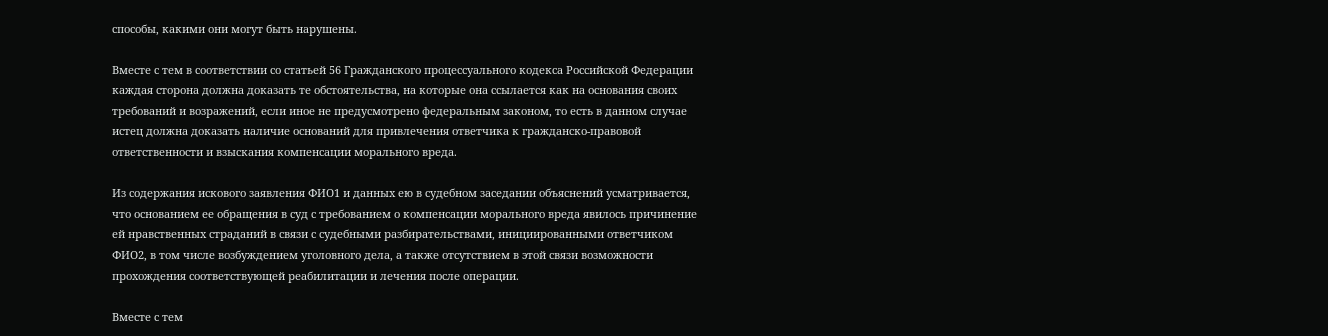способы, какими они могут быть нарушены.

Вместе с тем в соответствии со статьей 56 Гражданского процессуального кодекса Российской Федерации каждая сторона должна доказать те обстоятельства, на которые она ссылается как на основания своих требований и возражений, если иное не предусмотрено федеральным законом, то есть в данном случае истец должна доказать наличие оснований для привлечения ответчика к гражданско-правовой ответственности и взыскания компенсации морального вреда.

Из содержания искового заявления ФИО1 и данных ею в судебном заседании объяснений усматривается, что основанием ее обращения в суд с требованием о компенсации морального вреда явилось причинение ей нравственных страданий в связи с судебными разбирательствами, инициированными ответчиком ФИО2, в том числе возбуждением уголовного дела, а также отсутствием в этой связи возможности прохождения соответствующей реабилитации и лечения после операции.

Вместе с тем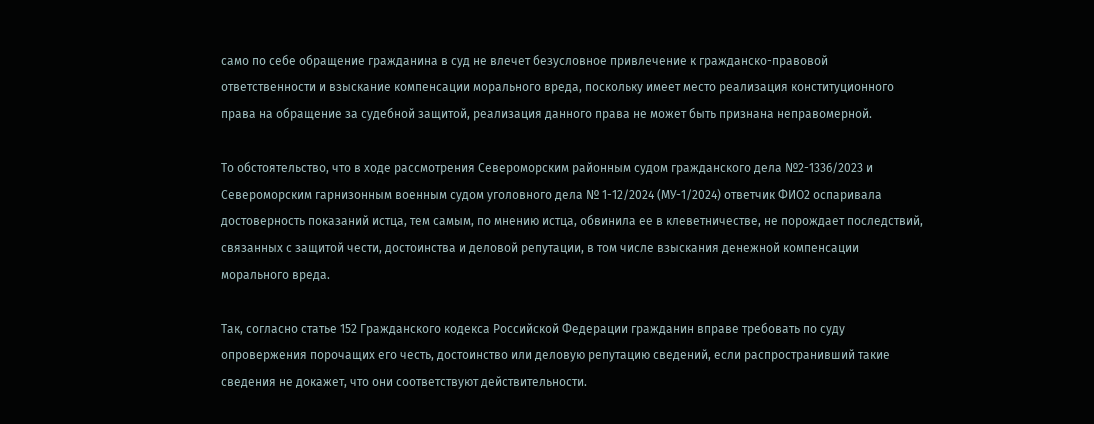само по себе обращение гражданина в суд не влечет безусловное привлечение к гражданско-правовой ответственности и взыскание компенсации морального вреда, поскольку имеет место реализация конституционного права на обращение за судебной защитой, реализация данного права не может быть признана неправомерной.

То обстоятельство, что в ходе рассмотрения Североморским районным судом гражданского дела №2-1336/2023 и Североморским гарнизонным военным судом уголовного дела № 1-12/2024 (МУ-1/2024) ответчик ФИО2 оспаривала достоверность показаний истца, тем самым, по мнению истца, обвинила ее в клеветничестве, не порождает последствий, связанных с защитой чести, достоинства и деловой репутации, в том числе взыскания денежной компенсации морального вреда.

Так, согласно статье 152 Гражданского кодекса Российской Федерации гражданин вправе требовать по суду опровержения порочащих его честь, достоинство или деловую репутацию сведений, если распространивший такие сведения не докажет, что они соответствуют действительности.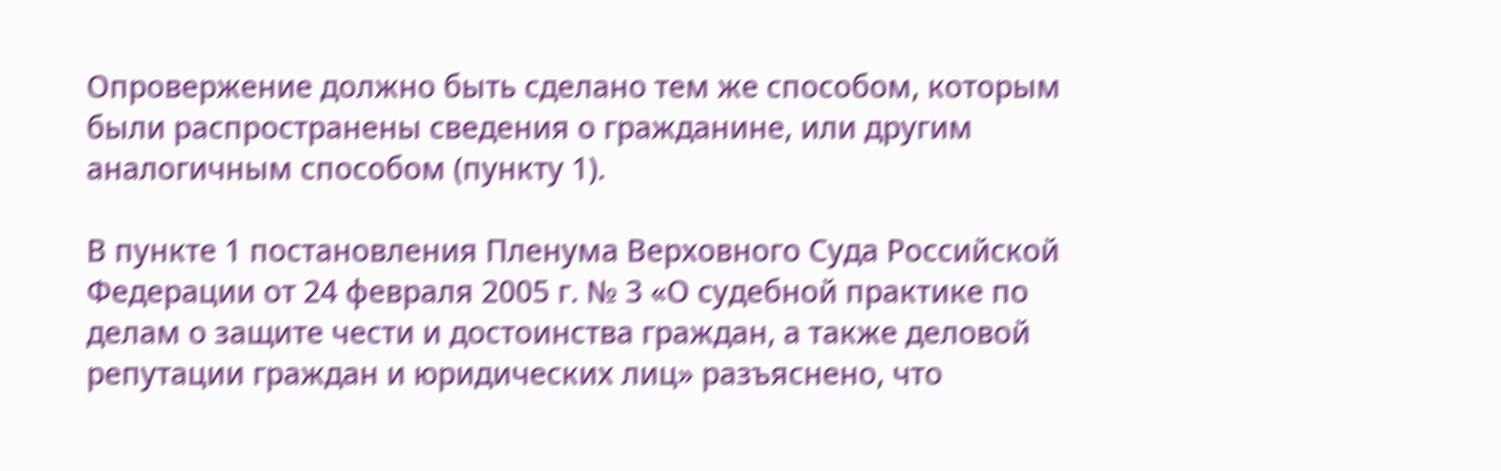Опровержение должно быть сделано тем же способом, которым были распространены сведения о гражданине, или другим аналогичным способом (пункту 1).

В пункте 1 постановления Пленума Верховного Суда Российской Федерации от 24 февраля 2005 г. № 3 «О судебной практике по делам о защите чести и достоинства граждан, а также деловой репутации граждан и юридических лиц» разъяснено, что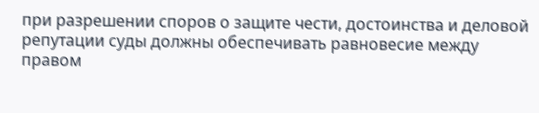при разрешении споров о защите чести, достоинства и деловой репутации суды должны обеспечивать равновесие между правом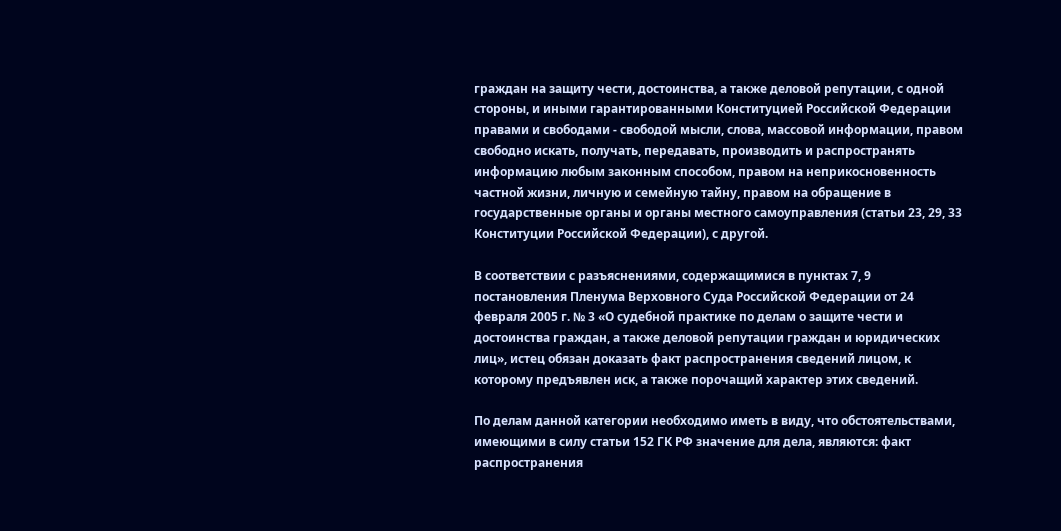граждан на защиту чести, достоинства, а также деловой репутации, с одной стороны, и иными гарантированными Конституцией Российской Федерации правами и свободами - свободой мысли, слова, массовой информации, правом свободно искать, получать, передавать, производить и распространять информацию любым законным способом, правом на неприкосновенность частной жизни, личную и семейную тайну, правом на обращение в государственные органы и органы местного самоуправления (статьи 23, 29, 33 Конституции Российской Федерации), с другой.

В соответствии с разъяснениями, содержащимися в пунктах 7, 9 постановления Пленума Верховного Суда Российской Федерации от 24 февраля 2005 г. № 3 «О судебной практике по делам о защите чести и достоинства граждан, а также деловой репутации граждан и юридических лиц», истец обязан доказать факт распространения сведений лицом, к которому предъявлен иск, а также порочащий характер этих сведений.

По делам данной категории необходимо иметь в виду, что обстоятельствами, имеющими в силу статьи 152 ГК РФ значение для дела, являются: факт распространения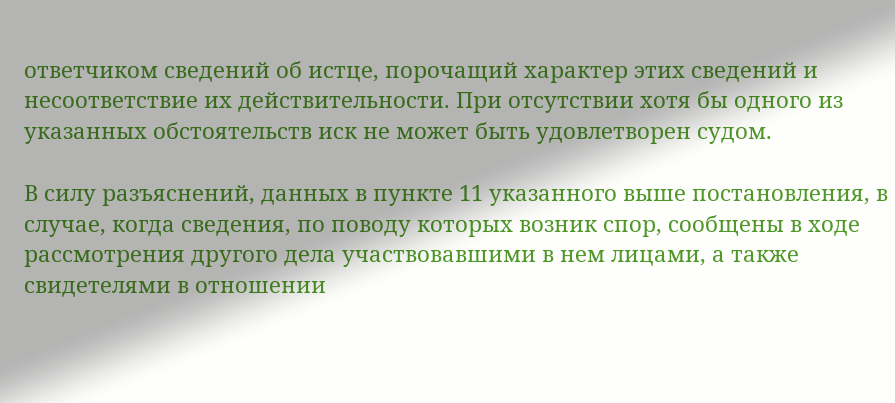ответчиком сведений об истце, порочащий характер этих сведений и несоответствие их действительности. При отсутствии хотя бы одного из указанных обстоятельств иск не может быть удовлетворен судом.

В силу разъяснений, данных в пункте 11 указанного выше постановления, в случае, когда сведения, по поводу которых возник спор, сообщены в ходе рассмотрения другого дела участвовавшими в нем лицами, а также свидетелями в отношении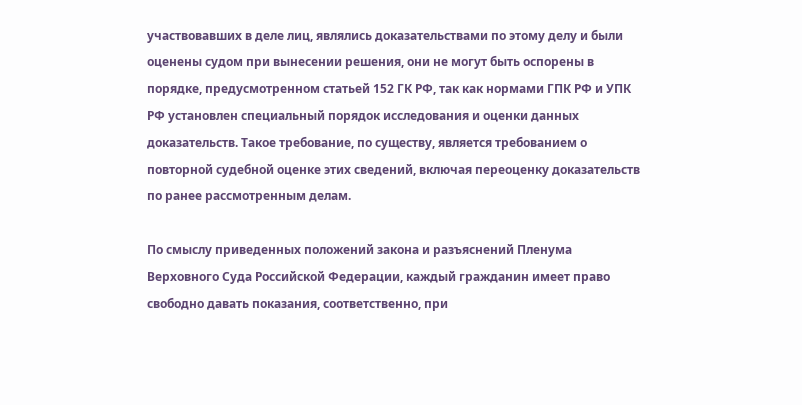участвовавших в деле лиц, являлись доказательствами по этому делу и были оценены судом при вынесении решения, они не могут быть оспорены в порядке, предусмотренном статьей 152 ГК РФ, так как нормами ГПК РФ и УПК РФ установлен специальный порядок исследования и оценки данных доказательств. Такое требование, по существу, является требованием о повторной судебной оценке этих сведений, включая переоценку доказательств по ранее рассмотренным делам.

По смыслу приведенных положений закона и разъяснений Пленума Верховного Суда Российской Федерации, каждый гражданин имеет право свободно давать показания, соответственно, при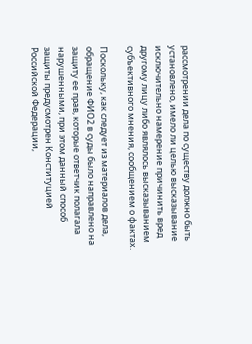рассмотрении дела по существу должно быть установлено, имело ли целью высказывание исключительно намерение причинить вред другому лицу либо являлось высказыванием субъективного мнения, сообщением о фактах.

Поскольку, как следует из материалов дела, обращение ФИО2 в суды было направлено на защиту ее прав, которые ответчик полагала нарушенными, при этом данный способ защиты предусмотрен Конституцией Российской Федерации,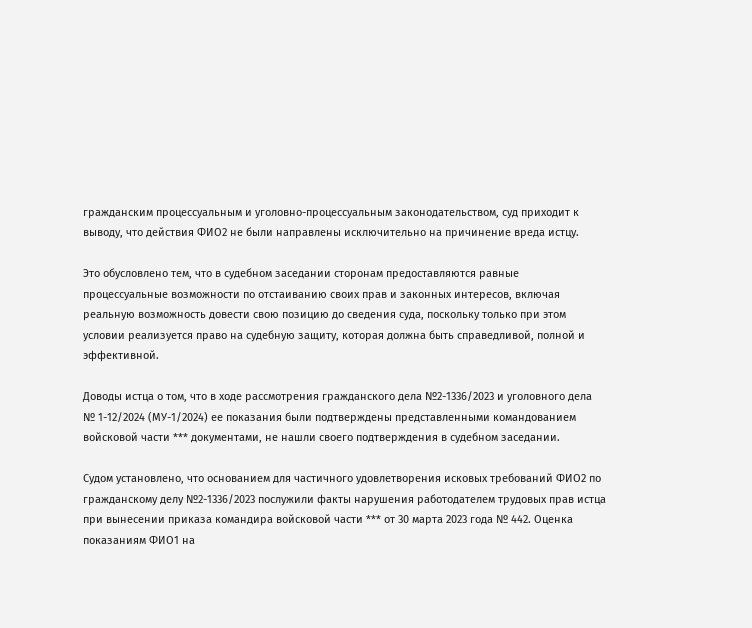гражданским процессуальным и уголовно-процессуальным законодательством, суд приходит к выводу, что действия ФИО2 не были направлены исключительно на причинение вреда истцу.

Это обусловлено тем, что в судебном заседании сторонам предоставляются равные процессуальные возможности по отстаиванию своих прав и законных интересов, включая реальную возможность довести свою позицию до сведения суда, поскольку только при этом условии реализуется право на судебную защиту, которая должна быть справедливой, полной и эффективной.

Доводы истца о том, что в ходе рассмотрения гражданского дела №2-1336/2023 и уголовного дела № 1-12/2024 (МУ-1/2024) ее показания были подтверждены представленными командованием войсковой части *** документами, не нашли своего подтверждения в судебном заседании.

Судом установлено, что основанием для частичного удовлетворения исковых требований ФИО2 по гражданскому делу №2-1336/2023 послужили факты нарушения работодателем трудовых прав истца при вынесении приказа командира войсковой части *** от 30 марта 2023 года № 442. Оценка показаниям ФИО1 на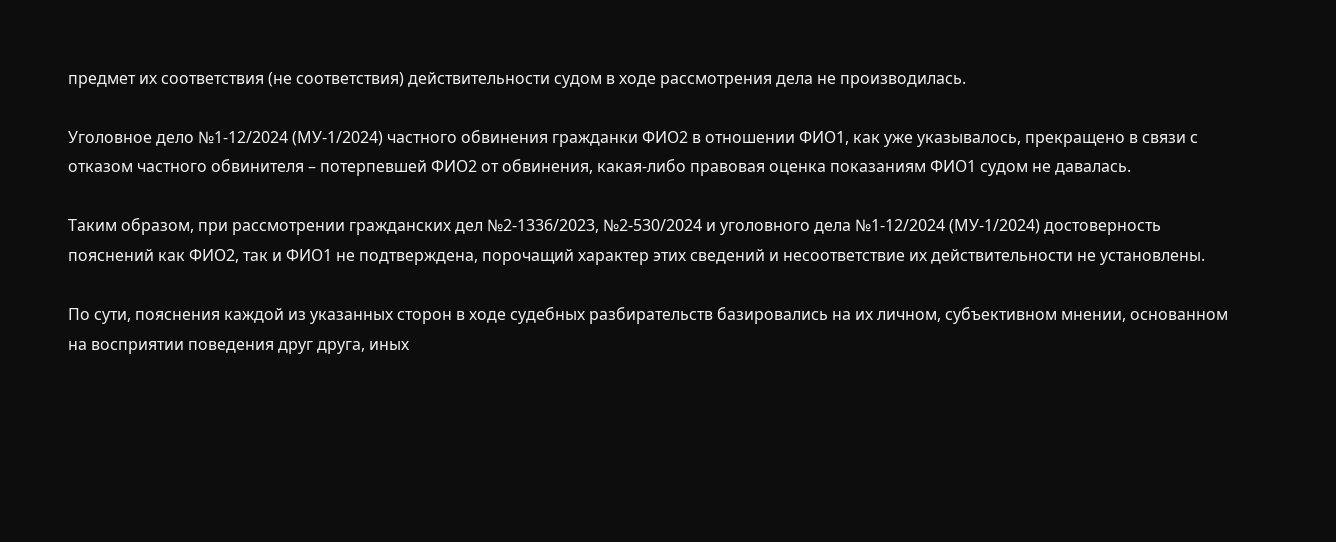предмет их соответствия (не соответствия) действительности судом в ходе рассмотрения дела не производилась.

Уголовное дело №1-12/2024 (МУ-1/2024) частного обвинения гражданки ФИО2 в отношении ФИО1, как уже указывалось, прекращено в связи с отказом частного обвинителя – потерпевшей ФИО2 от обвинения, какая-либо правовая оценка показаниям ФИО1 судом не давалась.

Таким образом, при рассмотрении гражданских дел №2-1336/2023, №2-530/2024 и уголовного дела №1-12/2024 (МУ-1/2024) достоверность пояснений как ФИО2, так и ФИО1 не подтверждена, порочащий характер этих сведений и несоответствие их действительности не установлены.

По сути, пояснения каждой из указанных сторон в ходе судебных разбирательств базировались на их личном, субъективном мнении, основанном на восприятии поведения друг друга, иных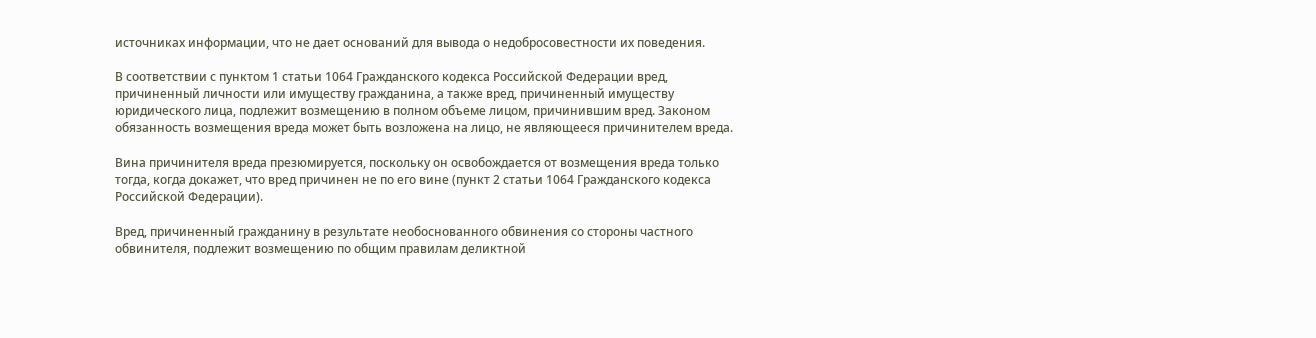источниках информации, что не дает оснований для вывода о недобросовестности их поведения.

В соответствии с пунктом 1 статьи 1064 Гражданского кодекса Российской Федерации вред, причиненный личности или имуществу гражданина, а также вред, причиненный имуществу юридического лица, подлежит возмещению в полном объеме лицом, причинившим вред. Законом обязанность возмещения вреда может быть возложена на лицо, не являющееся причинителем вреда.

Вина причинителя вреда презюмируется, поскольку он освобождается от возмещения вреда только тогда, когда докажет, что вред причинен не по его вине (пункт 2 статьи 1064 Гражданского кодекса Российской Федерации).

Вред, причиненный гражданину в результате необоснованного обвинения со стороны частного обвинителя, подлежит возмещению по общим правилам деликтной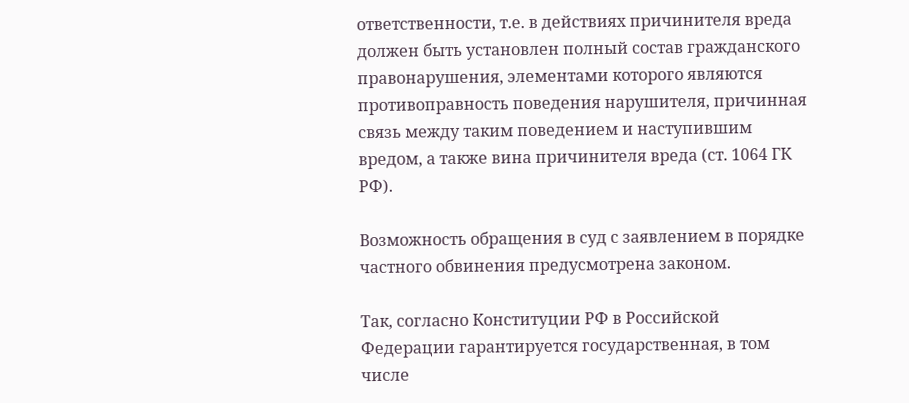ответственности, т.е. в действиях причинителя вреда должен быть установлен полный состав гражданского правонарушения, элементами которого являются противоправность поведения нарушителя, причинная связь между таким поведением и наступившим вредом, а также вина причинителя вреда (ст. 1064 ГК РФ).

Возможность обращения в суд с заявлением в порядке частного обвинения предусмотрена законом.

Так, согласно Конституции РФ в Российской Федерации гарантируется государственная, в том числе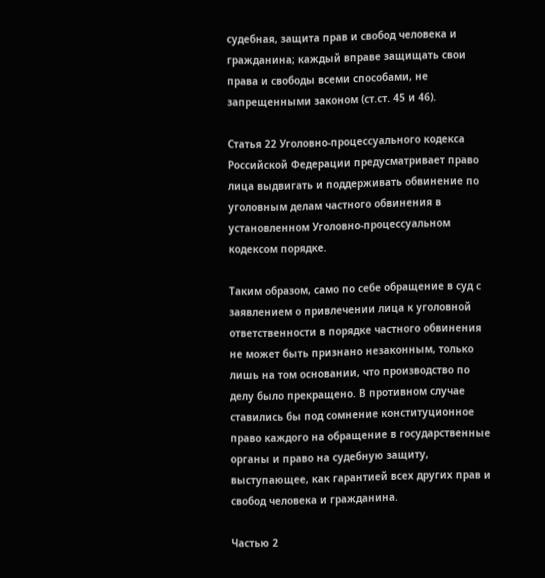судебная, защита прав и свобод человека и гражданина; каждый вправе защищать свои права и свободы всеми способами, не запрещенными законом (ст.ст. 45 и 46).

Статья 22 Уголовно-процессуального кодекса Российской Федерации предусматривает право лица выдвигать и поддерживать обвинение по уголовным делам частного обвинения в установленном Уголовно-процессуальном кодексом порядке.

Таким образом, само по себе обращение в суд с заявлением о привлечении лица к уголовной ответственности в порядке частного обвинения не может быть признано незаконным, только лишь на том основании, что производство по делу было прекращено. В противном случае ставились бы под сомнение конституционное право каждого на обращение в государственные органы и право на судебную защиту, выступающее, как гарантией всех других прав и свобод человека и гражданина.

Частью 2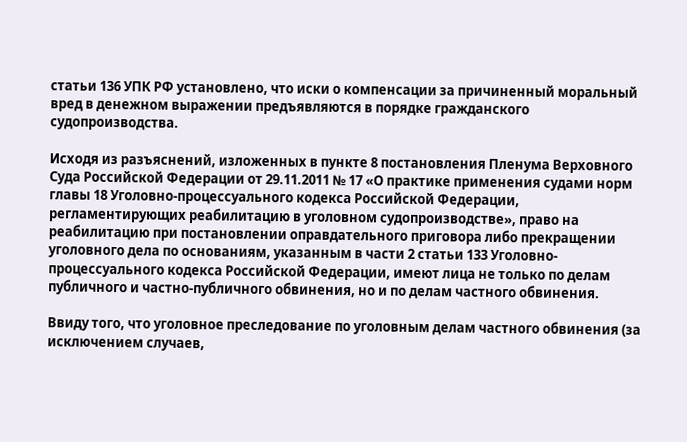статьи 136 УПК РФ установлено, что иски о компенсации за причиненный моральный вред в денежном выражении предъявляются в порядке гражданского судопроизводства.

Исходя из разъяснений, изложенных в пункте 8 постановления Пленума Верховного Суда Российской Федерации от 29.11.2011 № 17 «О практике применения судами норм главы 18 Уголовно-процессуального кодекса Российской Федерации, регламентирующих реабилитацию в уголовном судопроизводстве», право на реабилитацию при постановлении оправдательного приговора либо прекращении уголовного дела по основаниям, указанным в части 2 статьи 133 Уголовно-процессуального кодекса Российской Федерации, имеют лица не только по делам публичного и частно-публичного обвинения, но и по делам частного обвинения.

Ввиду того, что уголовное преследование по уголовным делам частного обвинения (за исключением случаев,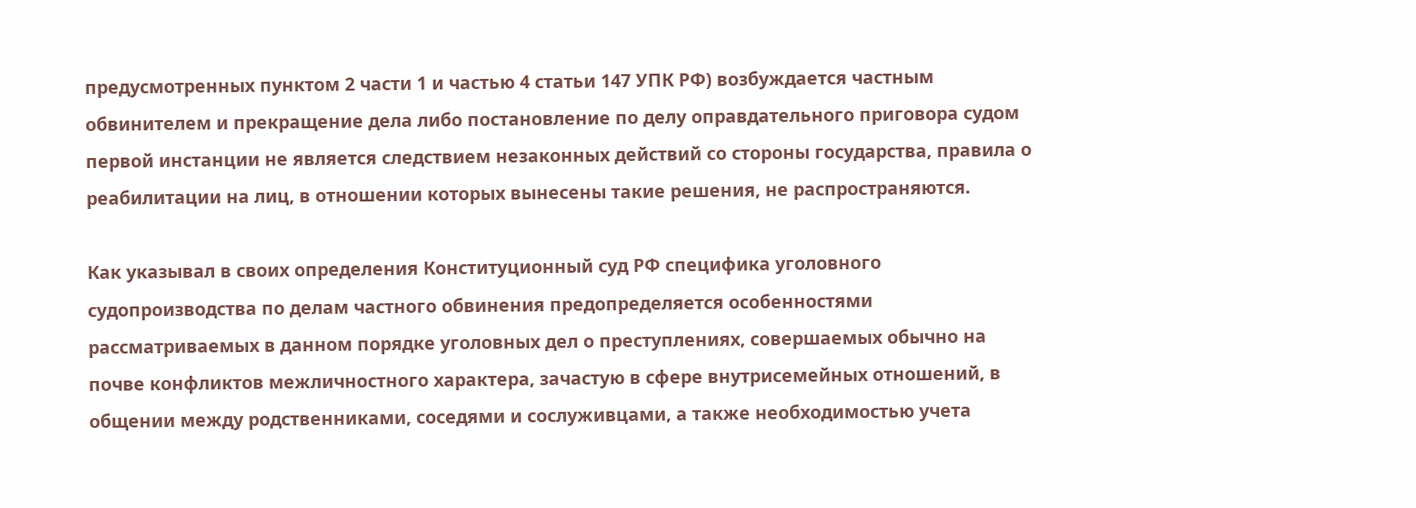предусмотренных пунктом 2 части 1 и частью 4 статьи 147 УПК РФ) возбуждается частным обвинителем и прекращение дела либо постановление по делу оправдательного приговора судом первой инстанции не является следствием незаконных действий со стороны государства, правила о реабилитации на лиц, в отношении которых вынесены такие решения, не распространяются.

Как указывал в своих определения Конституционный суд РФ специфика уголовного судопроизводства по делам частного обвинения предопределяется особенностями рассматриваемых в данном порядке уголовных дел о преступлениях, совершаемых обычно на почве конфликтов межличностного характера, зачастую в сфере внутрисемейных отношений, в общении между родственниками, соседями и сослуживцами, а также необходимостью учета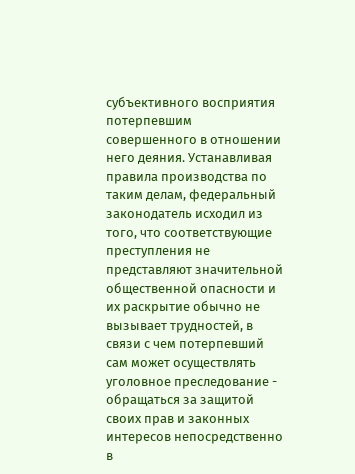субъективного восприятия потерпевшим совершенного в отношении него деяния. Устанавливая правила производства по таким делам, федеральный законодатель исходил из того, что соответствующие преступления не представляют значительной общественной опасности и их раскрытие обычно не вызывает трудностей, в связи с чем потерпевший сам может осуществлять уголовное преследование - обращаться за защитой своих прав и законных интересов непосредственно в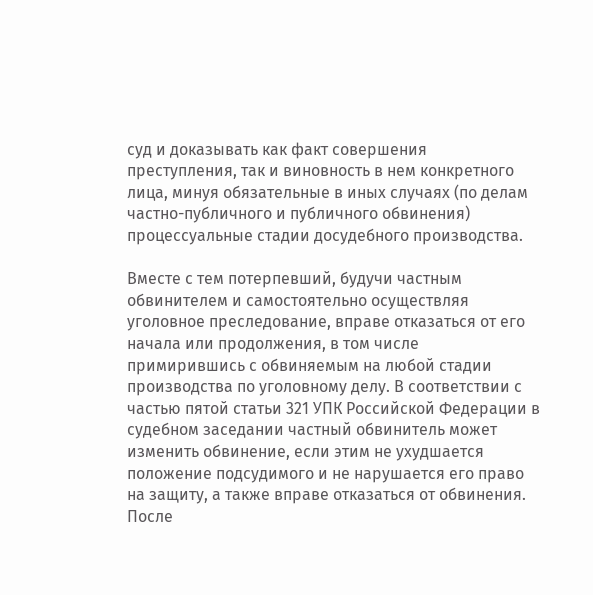суд и доказывать как факт совершения преступления, так и виновность в нем конкретного лица, минуя обязательные в иных случаях (по делам частно-публичного и публичного обвинения) процессуальные стадии досудебного производства.

Вместе с тем потерпевший, будучи частным обвинителем и самостоятельно осуществляя уголовное преследование, вправе отказаться от его начала или продолжения, в том числе примирившись с обвиняемым на любой стадии производства по уголовному делу. В соответствии с частью пятой статьи 321 УПК Российской Федерации в судебном заседании частный обвинитель может изменить обвинение, если этим не ухудшается положение подсудимого и не нарушается его право на защиту, а также вправе отказаться от обвинения. После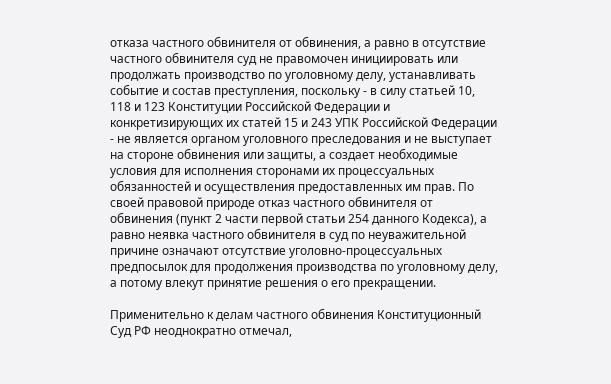отказа частного обвинителя от обвинения, а равно в отсутствие частного обвинителя суд не правомочен инициировать или продолжать производство по уголовному делу, устанавливать событие и состав преступления, поскольку - в силу статьей 10, 118 и 123 Конституции Российской Федерации и конкретизирующих их статей 15 и 243 УПК Российской Федерации - не является органом уголовного преследования и не выступает на стороне обвинения или защиты, а создает необходимые условия для исполнения сторонами их процессуальных обязанностей и осуществления предоставленных им прав. По своей правовой природе отказ частного обвинителя от обвинения (пункт 2 части первой статьи 254 данного Кодекса), а равно неявка частного обвинителя в суд по неуважительной причине означают отсутствие уголовно-процессуальных предпосылок для продолжения производства по уголовному делу, а потому влекут принятие решения о его прекращении.

Применительно к делам частного обвинения Конституционный Суд РФ неоднократно отмечал,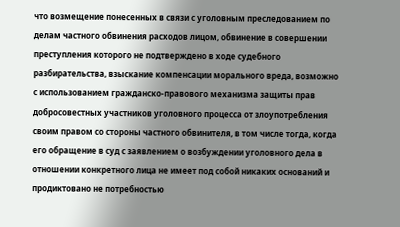что возмещение понесенных в связи с уголовным преследованием по делам частного обвинения расходов лицом, обвинение в совершении преступления которого не подтверждено в ходе судебного разбирательства, взыскание компенсации морального вреда, возможно с использованием гражданско-правового механизма защиты прав добросовестных участников уголовного процесса от злоупотребления своим правом со стороны частного обвинителя, в том числе тогда, когда его обращение в суд с заявлением о возбуждении уголовного дела в отношении конкретного лица не имеет под собой никаких оснований и продиктовано не потребностью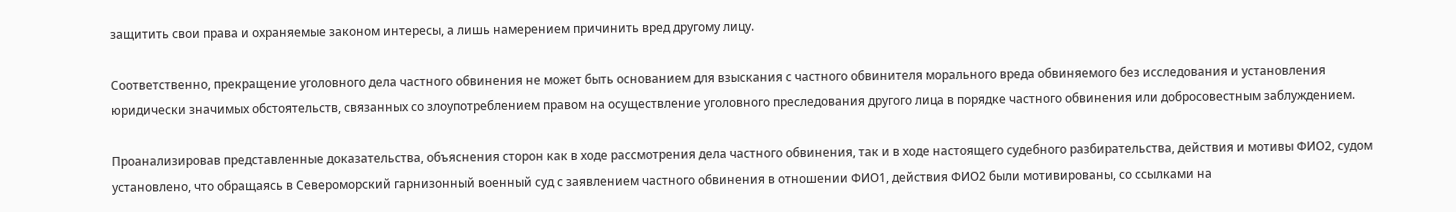защитить свои права и охраняемые законом интересы, а лишь намерением причинить вред другому лицу.

Соответственно, прекращение уголовного дела частного обвинения не может быть основанием для взыскания с частного обвинителя морального вреда обвиняемого без исследования и установления юридически значимых обстоятельств, связанных со злоупотреблением правом на осуществление уголовного преследования другого лица в порядке частного обвинения или добросовестным заблуждением.

Проанализировав представленные доказательства, объяснения сторон как в ходе рассмотрения дела частного обвинения, так и в ходе настоящего судебного разбирательства, действия и мотивы ФИО2, судом установлено, что обращаясь в Североморский гарнизонный военный суд с заявлением частного обвинения в отношении ФИО1, действия ФИО2 были мотивированы, со ссылками на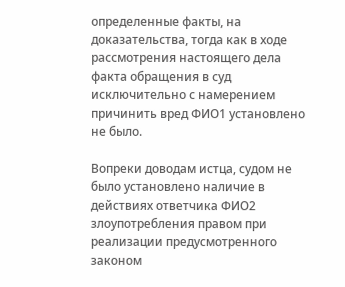определенные факты, на доказательства, тогда как в ходе рассмотрения настоящего дела факта обращения в суд исключительно с намерением причинить вред ФИО1 установлено не было.

Вопреки доводам истца, судом не было установлено наличие в действиях ответчика ФИО2 злоупотребления правом при реализации предусмотренного законом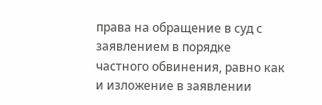права на обращение в суд с заявлением в порядке частного обвинения, равно как и изложение в заявлении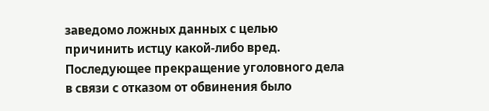заведомо ложных данных с целью причинить истцу какой-либо вред. Последующее прекращение уголовного дела в связи с отказом от обвинения было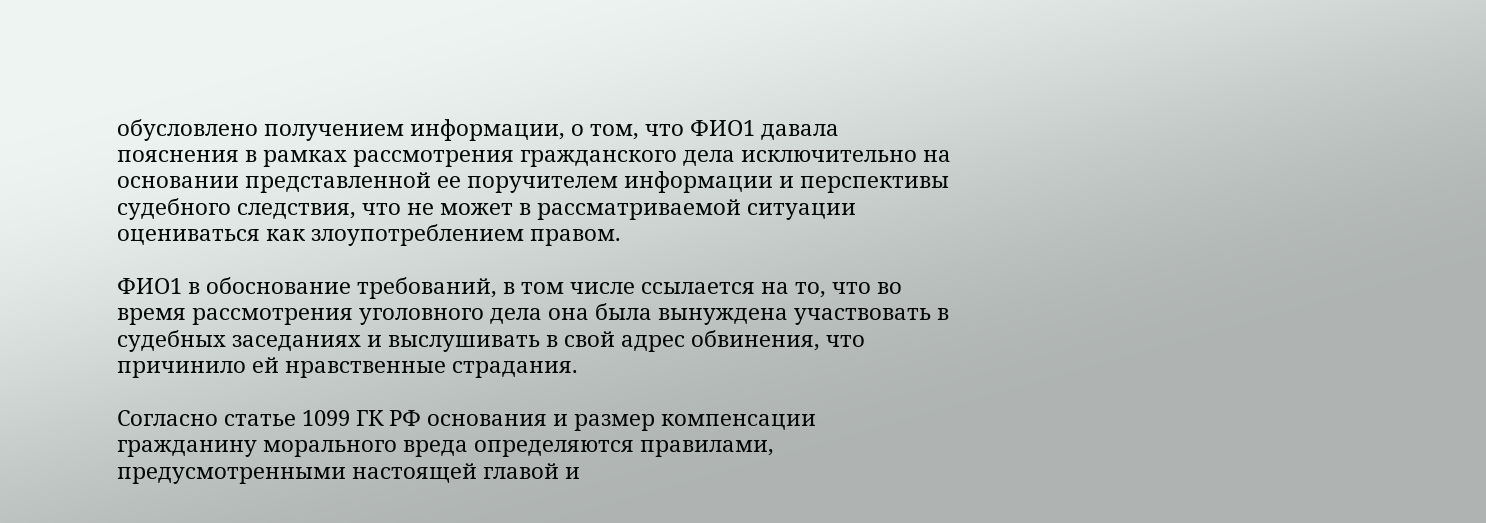обусловлено получением информации, о том, что ФИО1 давала пояснения в рамках рассмотрения гражданского дела исключительно на основании представленной ее поручителем информации и перспективы судебного следствия, что не может в рассматриваемой ситуации оцениваться как злоупотреблением правом.

ФИО1 в обоснование требований, в том числе ссылается на то, что во время рассмотрения уголовного дела она была вынуждена участвовать в судебных заседаниях и выслушивать в свой адрес обвинения, что причинило ей нравственные страдания.

Согласно статье 1099 ГК РФ основания и размер компенсации гражданину морального вреда определяются правилами, предусмотренными настоящей главой и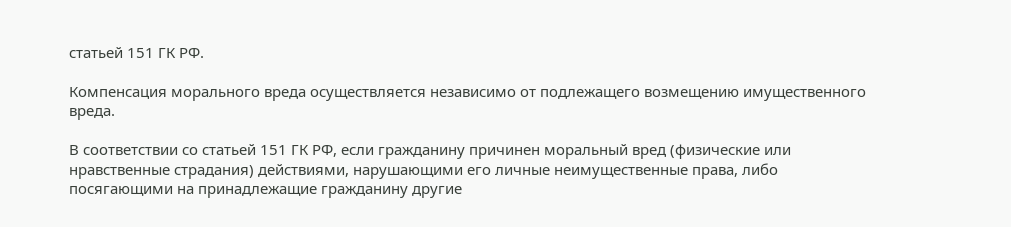статьей 151 ГК РФ.

Компенсация морального вреда осуществляется независимо от подлежащего возмещению имущественного вреда.

В соответствии со статьей 151 ГК РФ, если гражданину причинен моральный вред (физические или нравственные страдания) действиями, нарушающими его личные неимущественные права, либо посягающими на принадлежащие гражданину другие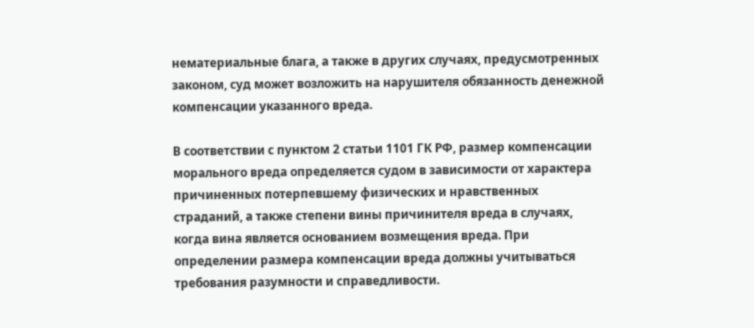нематериальные блага, а также в других случаях, предусмотренных законом, суд может возложить на нарушителя обязанность денежной компенсации указанного вреда.

В соответствии с пунктом 2 статьи 1101 ГК РФ, размер компенсации морального вреда определяется судом в зависимости от характера причиненных потерпевшему физических и нравственных страданий, а также степени вины причинителя вреда в случаях, когда вина является основанием возмещения вреда. При определении размера компенсации вреда должны учитываться требования разумности и справедливости.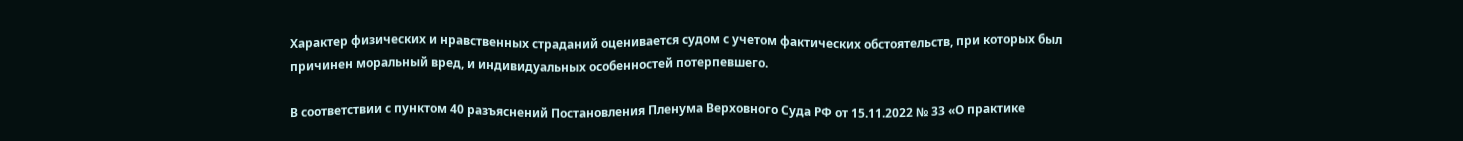Характер физических и нравственных страданий оценивается судом с учетом фактических обстоятельств, при которых был причинен моральный вред, и индивидуальных особенностей потерпевшего.

В соответствии с пунктом 40 разъяснений Постановления Пленума Верховного Суда РФ от 15.11.2022 № 33 «О практике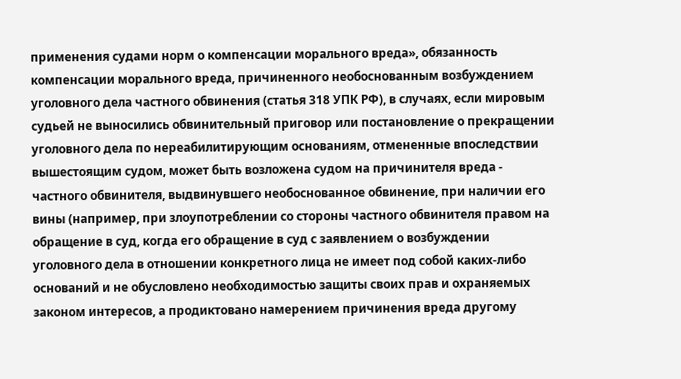применения судами норм о компенсации морального вреда», обязанность компенсации морального вреда, причиненного необоснованным возбуждением уголовного дела частного обвинения (статья 318 УПК РФ), в случаях, если мировым судьей не выносились обвинительный приговор или постановление о прекращении уголовного дела по нереабилитирующим основаниям, отмененные впоследствии вышестоящим судом, может быть возложена судом на причинителя вреда - частного обвинителя, выдвинувшего необоснованное обвинение, при наличии его вины (например, при злоупотреблении со стороны частного обвинителя правом на обращение в суд, когда его обращение в суд с заявлением о возбуждении уголовного дела в отношении конкретного лица не имеет под собой каких-либо оснований и не обусловлено необходимостью защиты своих прав и охраняемых законом интересов, а продиктовано намерением причинения вреда другому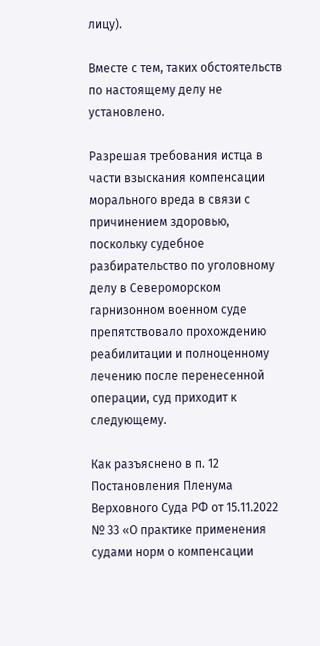лицу).

Вместе с тем, таких обстоятельств по настоящему делу не установлено.

Разрешая требования истца в части взыскания компенсации морального вреда в связи с причинением здоровью, поскольку судебное разбирательство по уголовному делу в Североморском гарнизонном военном суде препятствовало прохождению реабилитации и полноценному лечению после перенесенной операции, суд приходит к следующему.

Как разъяснено в п. 12 Постановления Пленума Верховного Суда РФ от 15.11.2022 № 33 «О практике применения судами норм о компенсации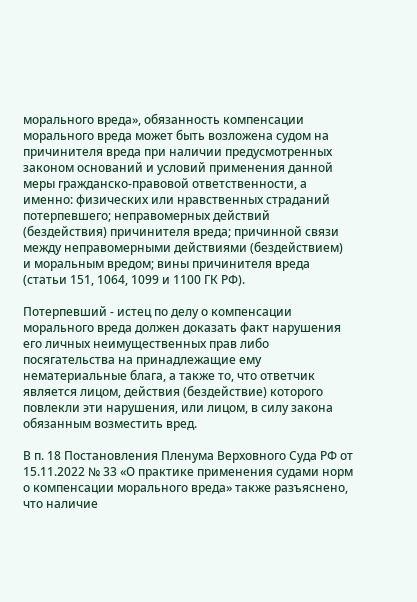морального вреда», обязанность компенсации морального вреда может быть возложена судом на причинителя вреда при наличии предусмотренных законом оснований и условий применения данной меры гражданско-правовой ответственности, а именно: физических или нравственных страданий потерпевшего; неправомерных действий (бездействия) причинителя вреда; причинной связи между неправомерными действиями (бездействием) и моральным вредом; вины причинителя вреда (статьи 151, 1064, 1099 и 1100 ГК РФ).

Потерпевший - истец по делу о компенсации морального вреда должен доказать факт нарушения его личных неимущественных прав либо посягательства на принадлежащие ему нематериальные блага, а также то, что ответчик является лицом, действия (бездействие) которого повлекли эти нарушения, или лицом, в силу закона обязанным возместить вред.

В п. 18 Постановления Пленума Верховного Суда РФ от 15.11.2022 № 33 «О практике применения судами норм о компенсации морального вреда» также разъяснено, что наличие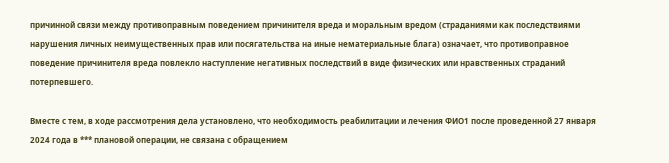причинной связи между противоправным поведением причинителя вреда и моральным вредом (страданиями как последствиями нарушения личных неимущественных прав или посягательства на иные нематериальные блага) означает, что противоправное поведение причинителя вреда повлекло наступление негативных последствий в виде физических или нравственных страданий потерпевшего.

Вместе с тем, в ходе рассмотрения дела установлено, что необходимость реабилитации и лечения ФИО1 после проведенной 27 января 2024 года в *** плановой операции, не связана с обращением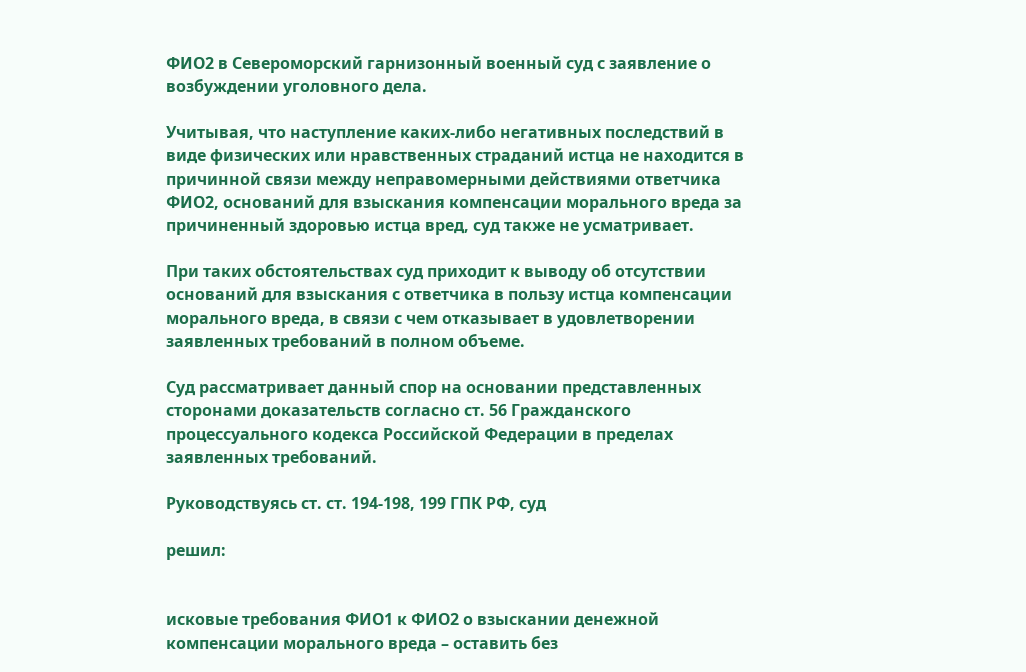ФИО2 в Североморский гарнизонный военный суд с заявление о возбуждении уголовного дела.

Учитывая, что наступление каких-либо негативных последствий в виде физических или нравственных страданий истца не находится в причинной связи между неправомерными действиями ответчика ФИО2, оснований для взыскания компенсации морального вреда за причиненный здоровью истца вред, суд также не усматривает.

При таких обстоятельствах суд приходит к выводу об отсутствии оснований для взыскания с ответчика в пользу истца компенсации морального вреда, в связи с чем отказывает в удовлетворении заявленных требований в полном объеме.

Суд рассматривает данный спор на основании представленных сторонами доказательств согласно ст. 56 Гражданского процессуального кодекса Российской Федерации в пределах заявленных требований.

Руководствуясь ст. ст. 194-198, 199 ГПК РФ, суд

решил:


исковые требования ФИО1 к ФИО2 о взыскании денежной компенсации морального вреда – оставить без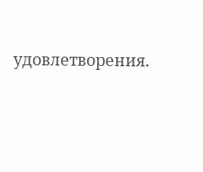удовлетворения.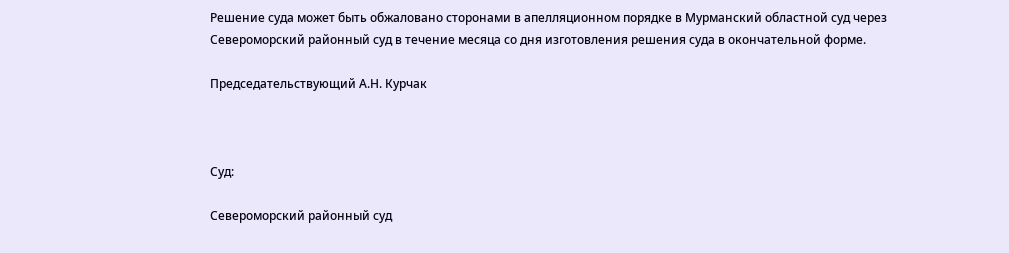Решение суда может быть обжаловано сторонами в апелляционном порядке в Мурманский областной суд через Североморский районный суд в течение месяца со дня изготовления решения суда в окончательной форме.

Председательствующий А.Н. Курчак



Суд:

Североморский районный суд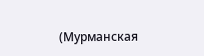(Мурманская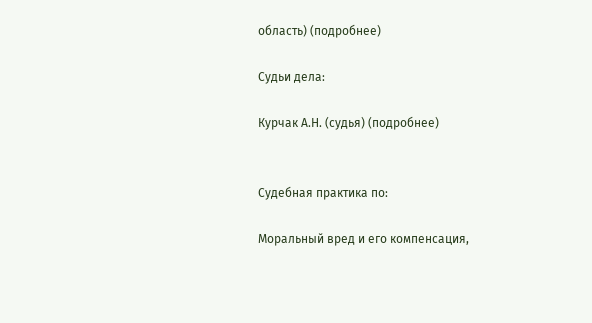область) (подробнее)

Судьи дела:

Курчак А.Н. (судья) (подробнее)


Судебная практика по:

Моральный вред и его компенсация,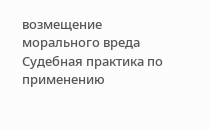возмещение морального вреда
Судебная практика по применению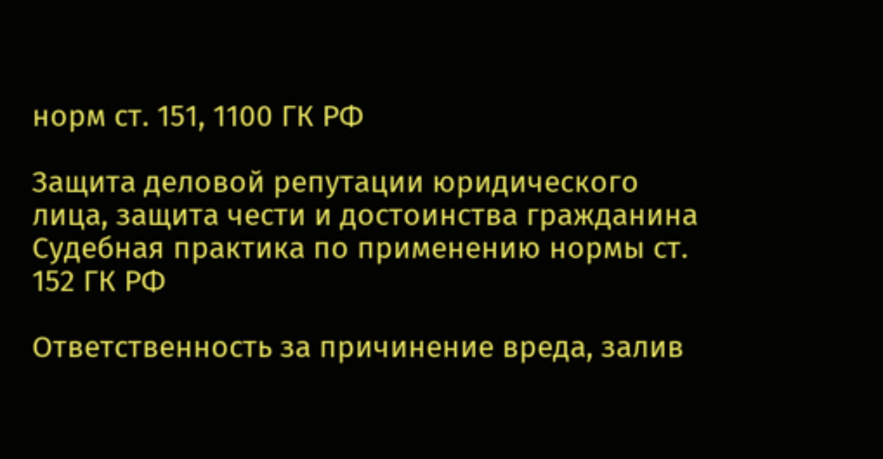норм ст. 151, 1100 ГК РФ

Защита деловой репутации юридического лица, защита чести и достоинства гражданина
Судебная практика по применению нормы ст. 152 ГК РФ

Ответственность за причинение вреда, залив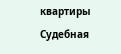квартиры
Судебная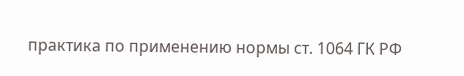практика по применению нормы ст. 1064 ГК РФ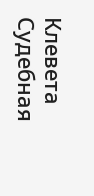Клевета
Судебная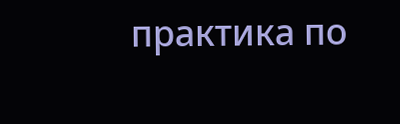практика по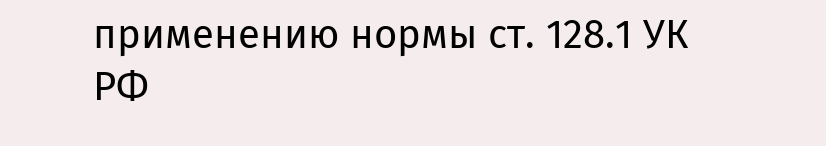применению нормы ст. 128.1 УК РФ